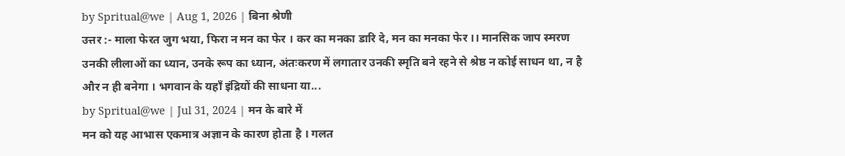by Spritual@we | Aug 1, 2026 | बिना श्रेणी
उत्तर :- माला फेरत जुग भया, फिरा न मन का फेर । कर का मनका डारि दे, मन का मनका फेर ।। मानसिक जाप स्मरण उनकी लीलाओं का ध्यान, उनके रूप का ध्यान, अंतःकरण में लगातार उनकी स्मृति बने रहने से श्रेष्ठ न कोई साधन था, न है और न ही बनेगा । भगवान के यहाँ इंद्रियों की साधना या...
by Spritual@we | Jul 31, 2024 | मन के बारे में
मन को यह आभास एकमात्र अज्ञान के कारण होता है । गलत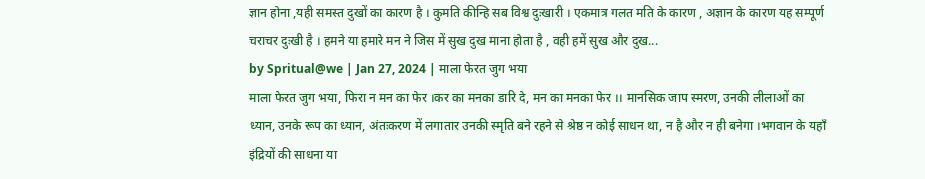ज्ञान होना ,यही समस्त दुखों का कारण है । कुमति कीन्हि सब विश्व दुःखारी । एकमात्र गलत मति के कारण , अज्ञान के कारण यह सम्पूर्ण चराचर दुःखी है । हमने या हमारे मन ने जिस में सुख दुख माना होता है , वही हमें सुख और दुख...
by Spritual@we | Jan 27, 2024 | माला फेरत जुग भया
माला फेरत जुग भया, फिरा न मन का फेर ।कर का मनका डारि दे, मन का मनका फेर ।। मानसिक जाप स्मरण, उनकी लीलाओं का ध्यान, उनके रूप का ध्यान, अंतःकरण में लगातार उनकी स्मृति बने रहने से श्रेष्ठ न कोई साधन था, न है और न ही बनेगा ।भगवान के यहाँ इंद्रियों की साधना या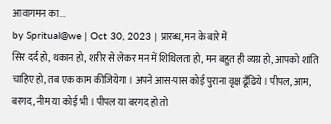आवागमन का...
by Spritual@we | Oct 30, 2023 | प्रारब्ध, मन के बारे में
सिर दर्द हो, थकान हो, शरीर से लेकर मन में शिथिलता हो, मन बहुत ही व्यग्र हो, आपको शांति चाहिए हो, तब एक काम कीजियेगा । अपने आस-पास कोई पुराना वृक्ष ढूँढिये । पीपल, आम, बरगद, नीम या कोई भी । पीपल या बरगद हो तो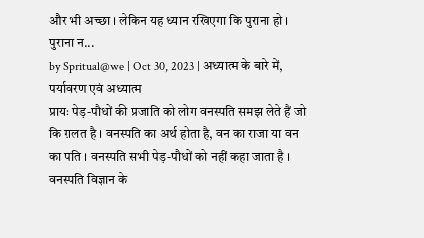और भी अच्छा । लेकिन यह ध्यान रखिएगा कि पुराना हो । पुराना न...
by Spritual@we | Oct 30, 2023 | अध्यात्म के बारे में, पर्यावरण एवं अध्यात्म
प्रायः पेड़-पौधों की प्रजाति को लोग वनस्पति समझ लेते हैं जो कि ग़लत है । वनस्पति का अर्थ होता है, वन का राजा या वन का पति । वनस्पति सभी पेड़-पौधों को नहीं कहा जाता है । वनस्पति विज्ञान के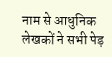नाम से आधुनिक लेखकों ने सभी पेड़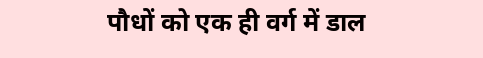पौधों को एक ही वर्ग में डाल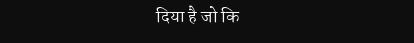दिया है जो कि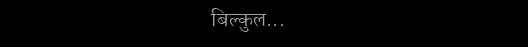बिल्कुल...